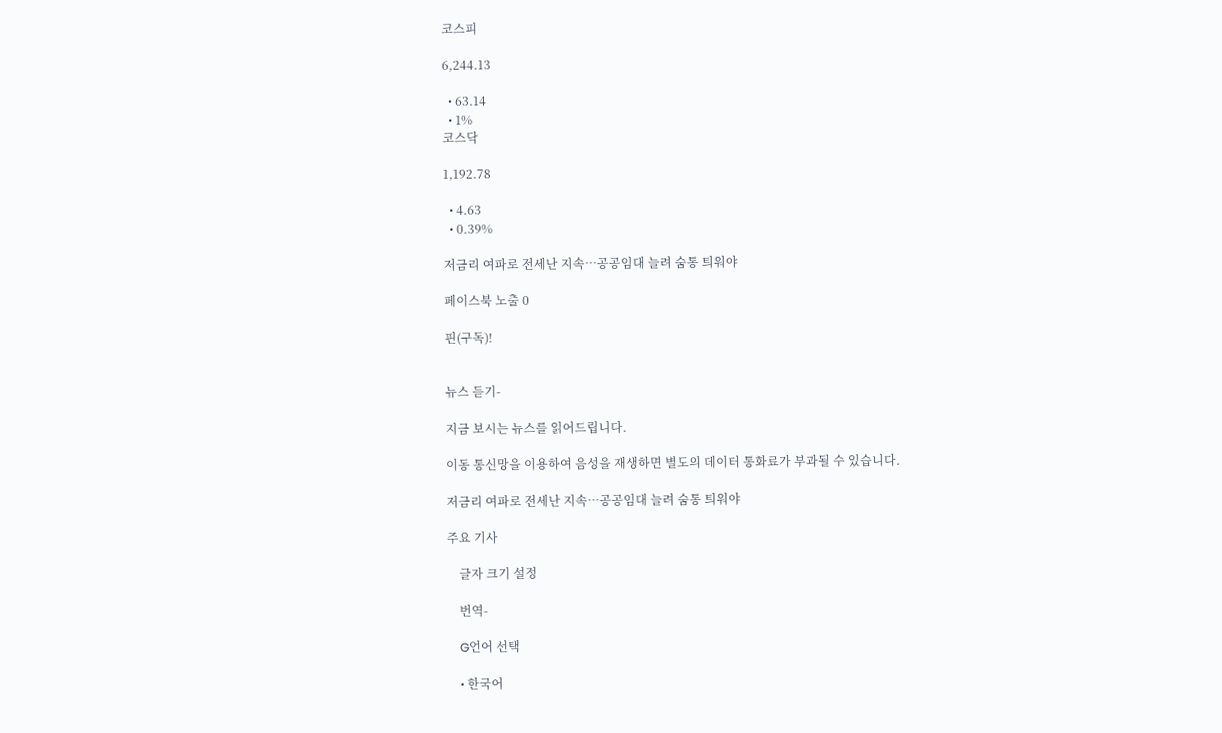코스피

6,244.13

  • 63.14
  • 1%
코스닥

1,192.78

  • 4.63
  • 0.39%

저금리 여파로 전세난 지속…공공임대 늘려 숨통 틔워야

페이스북 노출 0

핀(구독)!


뉴스 듣기-

지금 보시는 뉴스를 읽어드립니다.

이동 통신망을 이용하여 음성을 재생하면 별도의 데이터 통화료가 부과될 수 있습니다.

저금리 여파로 전세난 지속…공공임대 늘려 숨통 틔워야

주요 기사

    글자 크기 설정

    번역-

    G언어 선택

    • 한국어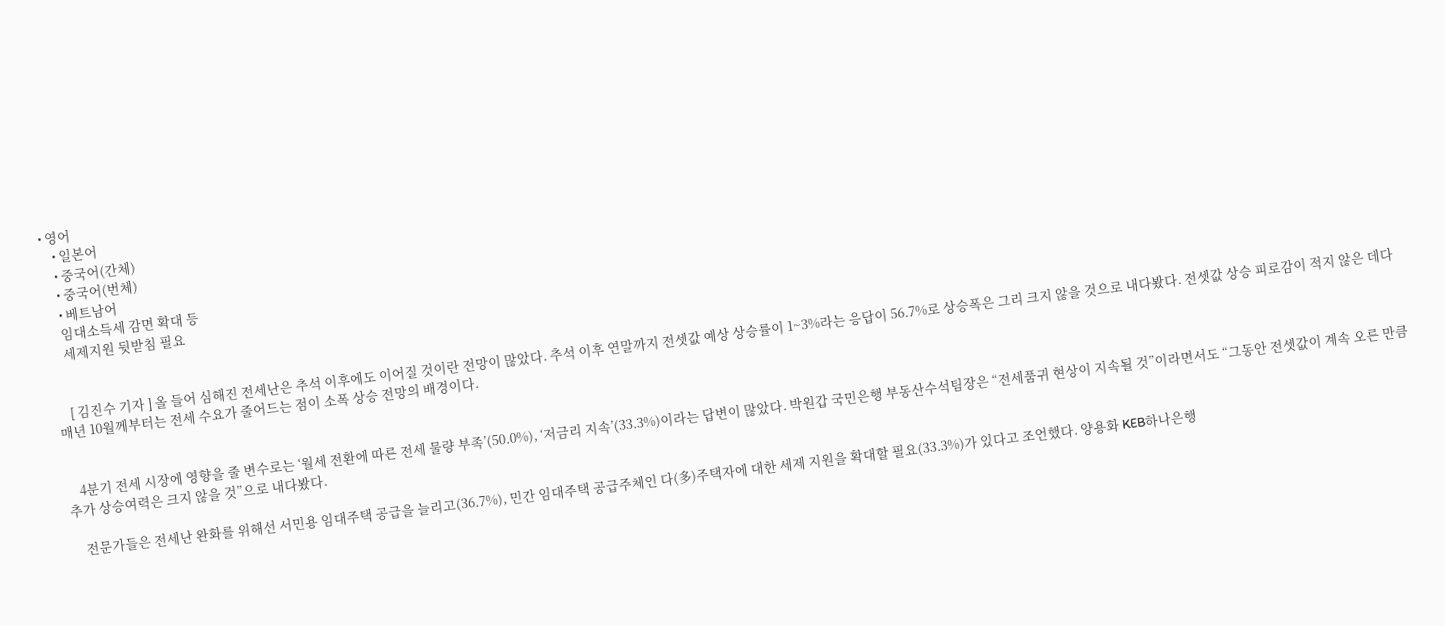• 영어
    • 일본어
    • 중국어(간체)
    • 중국어(번체)
    • 베트남어
    임대소득세 감면 확대 등
    세제지원 뒷받침 필요


    [ 김진수 기자 ] 올 들어 심해진 전세난은 추석 이후에도 이어질 것이란 전망이 많았다. 추석 이후 연말까지 전셋값 예상 상승률이 1~3%라는 응답이 56.7%로 상승폭은 그리 크지 않을 것으로 내다봤다. 전셋값 상승 피로감이 적지 않은 데다 매년 10월께부터는 전세 수요가 줄어드는 점이 소폭 상승 전망의 배경이다.


    4분기 전세 시장에 영향을 줄 변수로는 ‘월세 전환에 따른 전세 물량 부족’(50.0%), ‘저금리 지속’(33.3%)이라는 답변이 많았다. 박원갑 국민은행 부동산수석팀장은 “전세품귀 현상이 지속될 것”이라면서도 “그동안 전셋값이 계속 오른 만큼 추가 상승여력은 크지 않을 것”으로 내다봤다.

    전문가들은 전세난 완화를 위해선 서민용 임대주택 공급을 늘리고(36.7%), 민간 임대주택 공급주체인 다(多)주택자에 대한 세제 지원을 확대할 필요(33.3%)가 있다고 조언했다. 양용화 KEB하나은행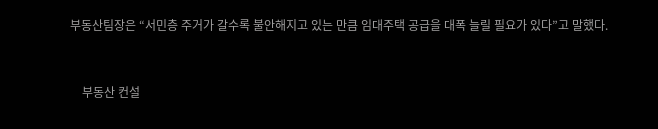부동산팀장은 “서민층 주거가 갈수록 불안해지고 있는 만큼 임대주택 공급을 대폭 늘릴 필요가 있다”고 말했다.


    부동산 컨설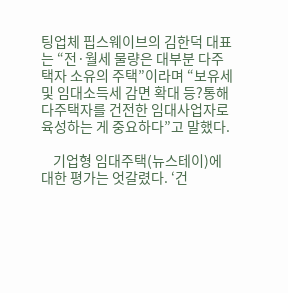팅업체 핍스웨이브의 김한덕 대표는 “전·월세 물량은 대부분 다주택자 소유의 주택”이라며 “보유세 및 임대소득세 감면 확대 등?통해 다주택자를 건전한 임대사업자로 육성하는 게 중요하다”고 말했다.

    기업형 임대주택(뉴스테이)에 대한 평가는 엇갈렸다. ‘건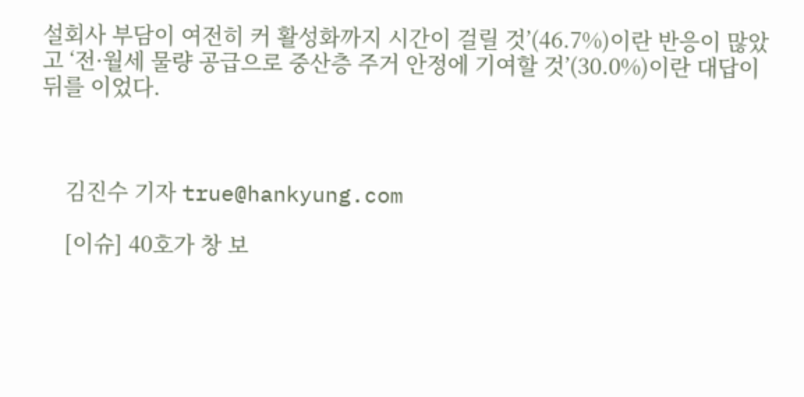설회사 부담이 여전히 커 활성화까지 시간이 걸릴 것’(46.7%)이란 반응이 많았고 ‘전·월세 물량 공급으로 중산층 주거 안정에 기여할 것’(30.0%)이란 대답이 뒤를 이었다.



    김진수 기자 true@hankyung.com

    [이슈] 40호가 창 보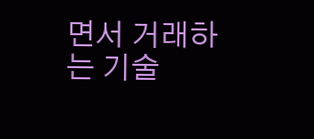면서 거래하는 기술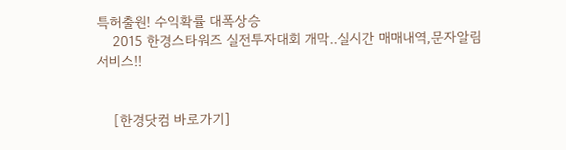특허출원! 수익확률 대폭상승
    2015 한경스타워즈 실전투자대회 개막..실시간 매매내역,문자알림 서비스!!


    [한경닷컴 바로가기]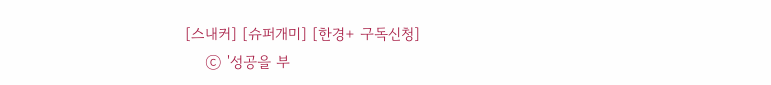[스내커] [슈퍼개미] [한경+ 구독신청]
    ⓒ '성공을 부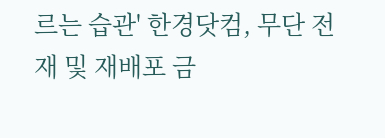르는 습관' 한경닷컴, 무단 전재 및 재배포 금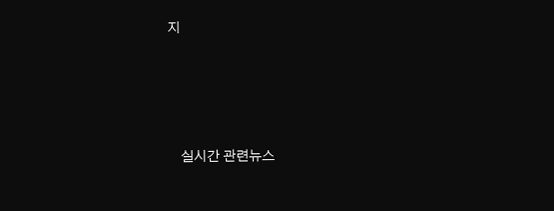지




    실시간 관련뉴스